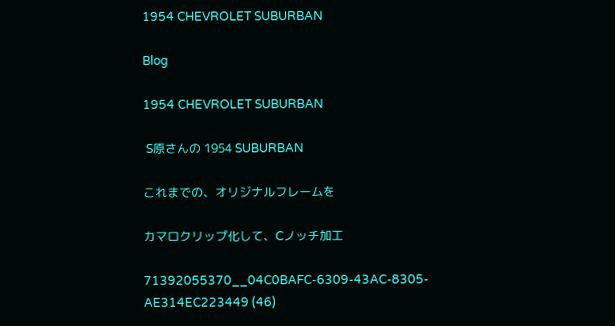1954 CHEVROLET SUBURBAN

Blog

1954 CHEVROLET SUBURBAN

 S原さんの 1954 SUBURBAN

これまでの、オリジナルフレームを

カマロクリップ化して、Cノッチ加工

71392055370__04C0BAFC-6309-43AC-8305-AE314EC223449 (46)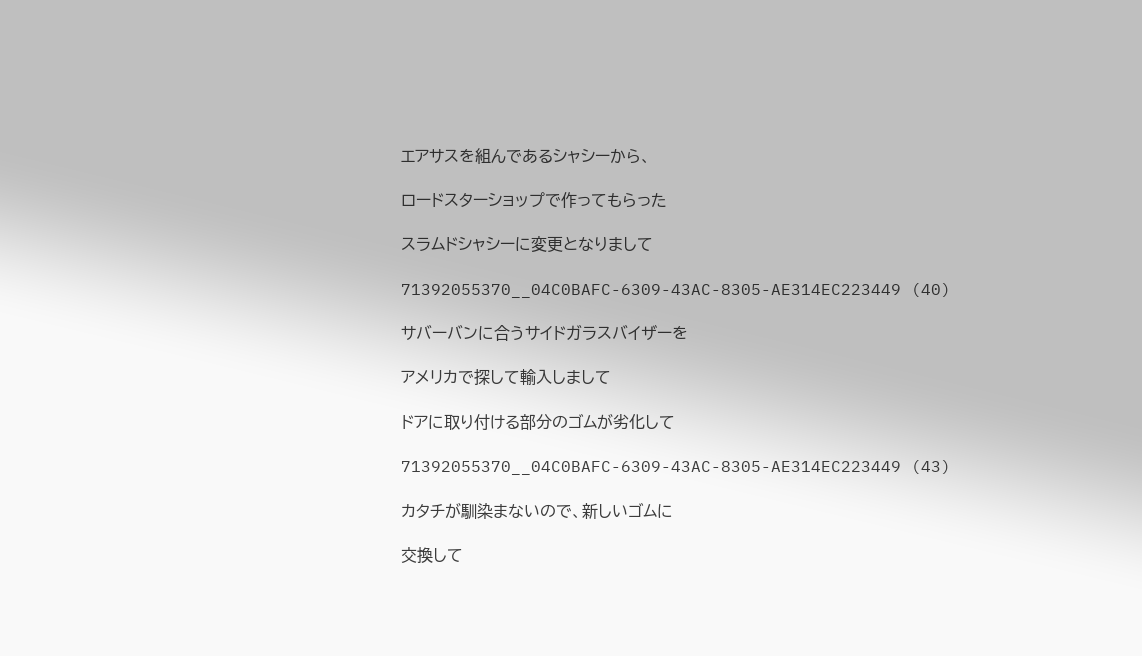エアサスを組んであるシャシーから、

ロードスターショップで作ってもらった

スラムドシャシーに変更となりまして

71392055370__04C0BAFC-6309-43AC-8305-AE314EC223449 (40)

サバーバンに合うサイドガラスバイザーを

アメリカで探して輸入しまして

ドアに取り付ける部分のゴムが劣化して

71392055370__04C0BAFC-6309-43AC-8305-AE314EC223449 (43)

カタチが馴染まないので、新しいゴムに

交換して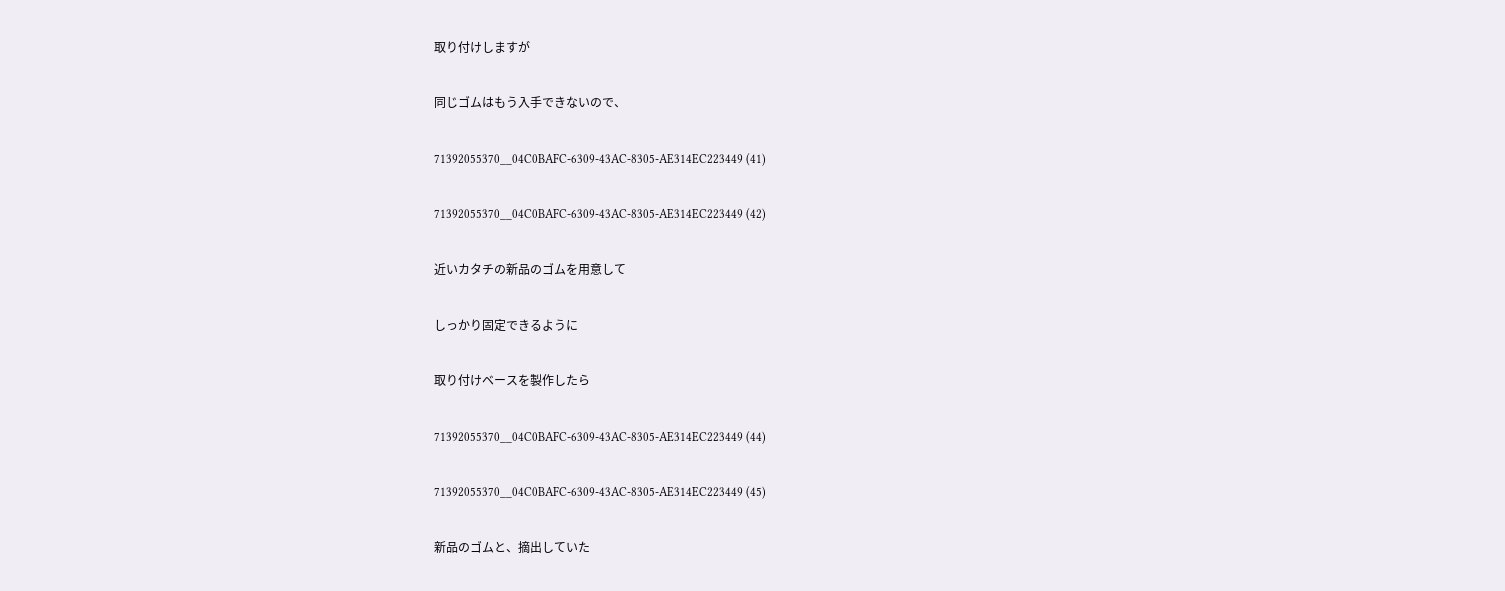取り付けしますが

同じゴムはもう入手できないので、

71392055370__04C0BAFC-6309-43AC-8305-AE314EC223449 (41)

71392055370__04C0BAFC-6309-43AC-8305-AE314EC223449 (42)

近いカタチの新品のゴムを用意して

しっかり固定できるように

取り付けベースを製作したら

71392055370__04C0BAFC-6309-43AC-8305-AE314EC223449 (44)

71392055370__04C0BAFC-6309-43AC-8305-AE314EC223449 (45)

新品のゴムと、摘出していた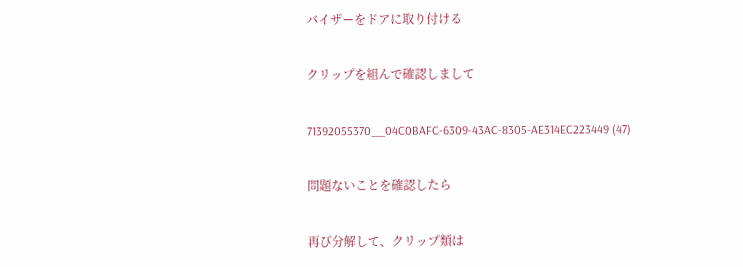バイザーをドアに取り付ける

クリップを組んで確認しまして

71392055370__04C0BAFC-6309-43AC-8305-AE314EC223449 (47)

問題ないことを確認したら

再び分解して、クリップ類は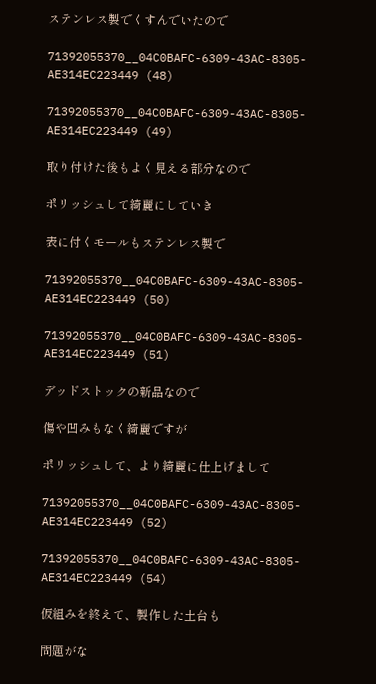ステンレス製でくすんでいたので

71392055370__04C0BAFC-6309-43AC-8305-AE314EC223449 (48)

71392055370__04C0BAFC-6309-43AC-8305-AE314EC223449 (49)

取り付けた後もよく見える部分なので

ポリッシュして綺麗にしていき

表に付くモールもステンレス製で

71392055370__04C0BAFC-6309-43AC-8305-AE314EC223449 (50)

71392055370__04C0BAFC-6309-43AC-8305-AE314EC223449 (51)

デッドストックの新品なので

傷や凹みもなく綺麗ですが

ポリッシュして、より綺麗に仕上げまして

71392055370__04C0BAFC-6309-43AC-8305-AE314EC223449 (52)

71392055370__04C0BAFC-6309-43AC-8305-AE314EC223449 (54)

仮組みを終えて、製作した土台も

問題がな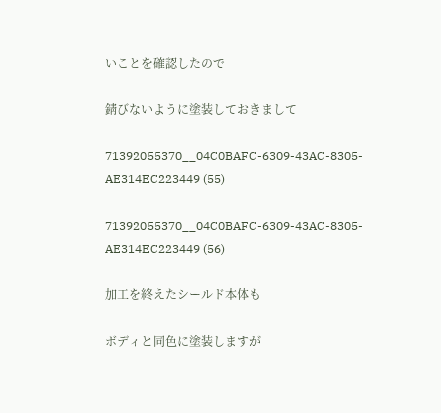いことを確認したので

錆びないように塗装しておきまして

71392055370__04C0BAFC-6309-43AC-8305-AE314EC223449 (55)

71392055370__04C0BAFC-6309-43AC-8305-AE314EC223449 (56)

加工を終えたシールド本体も

ボディと同色に塗装しますが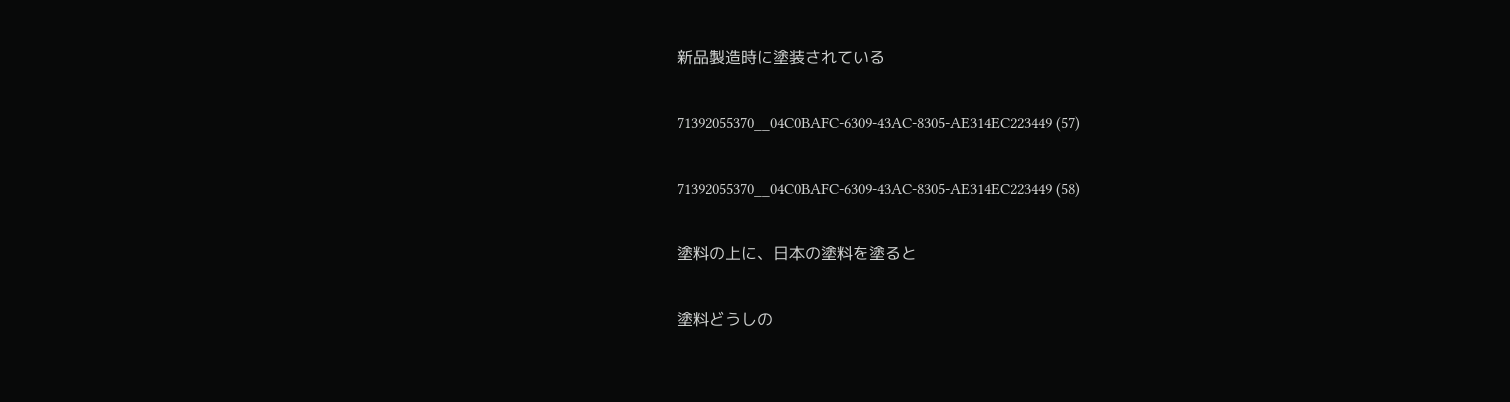新品製造時に塗装されている

71392055370__04C0BAFC-6309-43AC-8305-AE314EC223449 (57)

71392055370__04C0BAFC-6309-43AC-8305-AE314EC223449 (58)

塗料の上に、日本の塗料を塗ると

塗料どうしの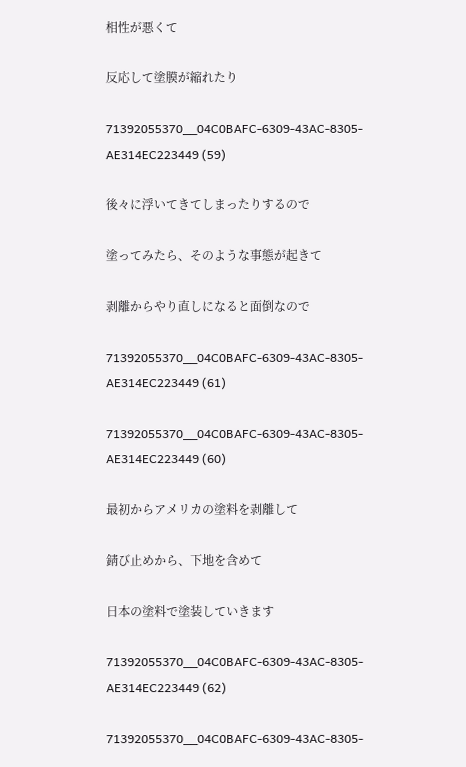相性が悪くて

反応して塗膜が縮れたり

71392055370__04C0BAFC-6309-43AC-8305-AE314EC223449 (59)

後々に浮いてきてしまったりするので

塗ってみたら、そのような事態が起きて

剥離からやり直しになると面倒なので

71392055370__04C0BAFC-6309-43AC-8305-AE314EC223449 (61)

71392055370__04C0BAFC-6309-43AC-8305-AE314EC223449 (60)

最初からアメリカの塗料を剥離して

錆び止めから、下地を含めて

日本の塗料で塗装していきます

71392055370__04C0BAFC-6309-43AC-8305-AE314EC223449 (62)

71392055370__04C0BAFC-6309-43AC-8305-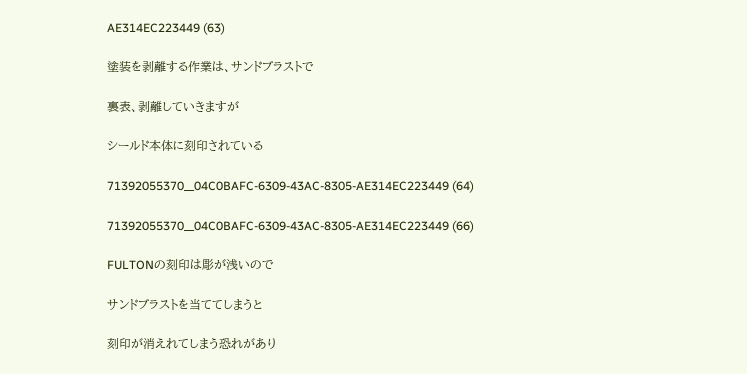AE314EC223449 (63)

塗装を剥離する作業は、サンドブラストで

裏表、剥離していきますが

シールド本体に刻印されている

71392055370__04C0BAFC-6309-43AC-8305-AE314EC223449 (64)

71392055370__04C0BAFC-6309-43AC-8305-AE314EC223449 (66)

FULTONの刻印は彫が浅いので

サンドブラストを当ててしまうと

刻印が消えれてしまう恐れがあり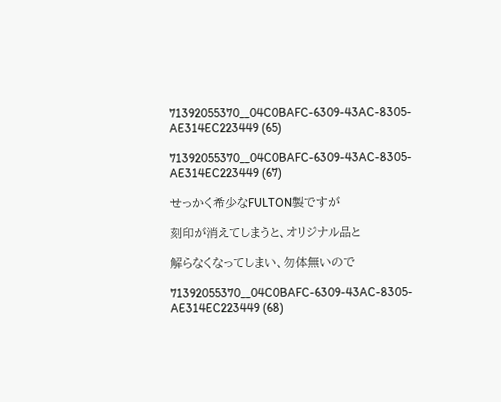71392055370__04C0BAFC-6309-43AC-8305-AE314EC223449 (65)

71392055370__04C0BAFC-6309-43AC-8305-AE314EC223449 (67)

せっかく希少なFULTON製ですが

刻印が消えてしまうと、オリジナル品と

解らなくなってしまい、勿体無いので

71392055370__04C0BAFC-6309-43AC-8305-AE314EC223449 (68)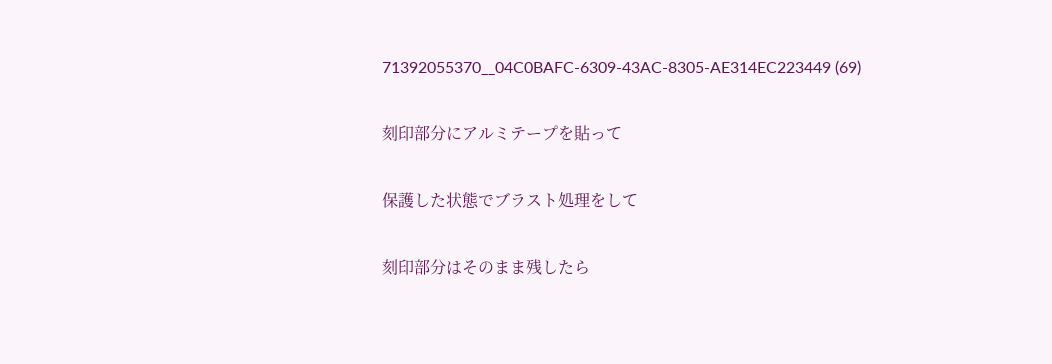71392055370__04C0BAFC-6309-43AC-8305-AE314EC223449 (69)

刻印部分にアルミテープを貼って

保護した状態でブラスト処理をして

刻印部分はそのまま残したら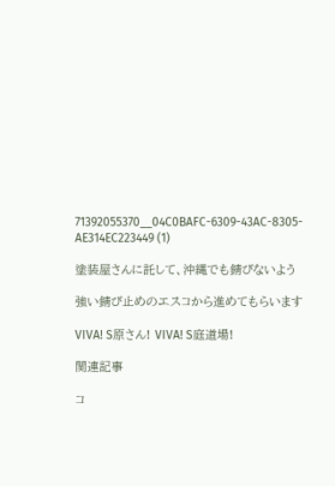71392055370__04C0BAFC-6309-43AC-8305-AE314EC223449 (1)

塗装屋さんに託して、沖縄でも錆びないよう

強い錆び止めのエスコから進めてもらいます

VIVA! S原さん! VIVA! S庭道場!

関連記事

コ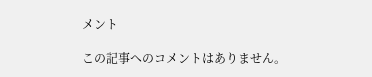メント

この記事へのコメントはありません。